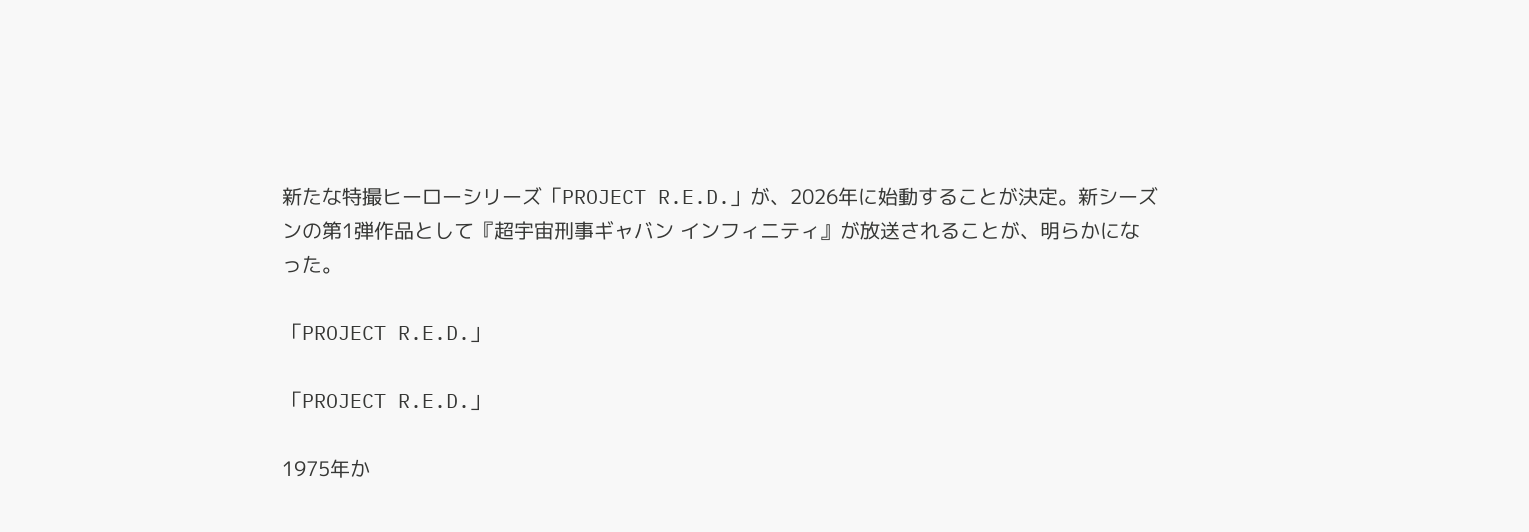新たな特撮ヒーローシリーズ「PROJECT R.E.D.」が、2026年に始動することが決定。新シーズンの第1弾作品として『超宇宙刑事ギャバン インフィニティ』が放送されることが、明らかになった。

「PROJECT R.E.D.」

「PROJECT R.E.D.」

1975年か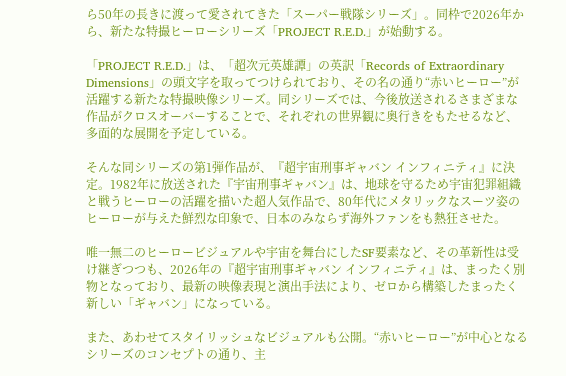ら50年の長きに渡って愛されてきた「スーパー戦隊シリーズ」。同枠で2026年から、新たな特撮ヒーローシリーズ「PROJECT R.E.D.」が始動する。

「PROJECT R.E.D.」は、「超次元英雄譚」の英訳「Records of Extraordinary Dimensions」の頭文字を取ってつけられており、その名の通り“赤いヒーロー”が活躍する新たな特撮映像シリーズ。同シリーズでは、今後放送されるさまざまな作品がクロスオーバーすることで、それぞれの世界観に奥行きをもたせるなど、多面的な展開を予定している。

そんな同シリーズの第1弾作品が、『超宇宙刑事ギャバン インフィニティ』に決定。1982年に放送された『宇宙刑事ギャバン』は、地球を守るため宇宙犯罪組織と戦うヒーローの活躍を描いた超人気作品で、80年代にメタリックなスーツ姿のヒーローが与えた鮮烈な印象で、日本のみならず海外ファンをも熱狂させた。

唯一無二のヒーロービジュアルや宇宙を舞台にしたSF要素など、その革新性は受け継ぎつつも、2026年の『超宇宙刑事ギャバン インフィニティ』は、まったく別物となっており、最新の映像表現と演出手法により、ゼロから構築したまったく新しい「ギャバン」になっている。

また、あわせてスタイリッシュなビジュアルも公開。“赤いヒーロー”が中心となるシリーズのコンセプトの通り、主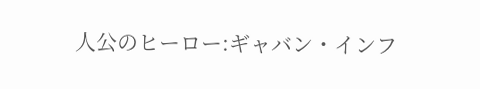人公のヒーロー:ギャバン・インフ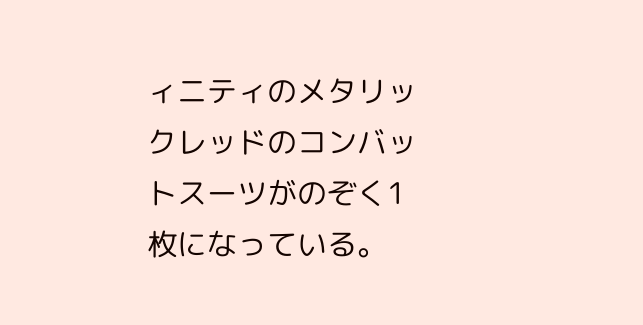ィニティのメタリックレッドのコンバットスーツがのぞく1枚になっている。